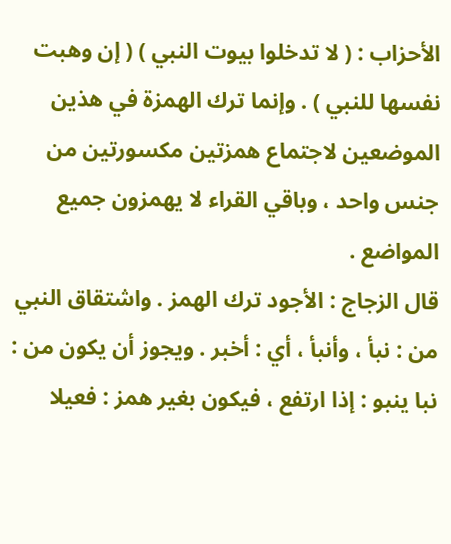الأحزاب : ( لا تدخلوا بيوت النبي ) ( إن وهبت نفسها للنبي ) . وإنما ترك الهمزة في هذين
الموضعين لاجتماع همزتين مكسورتين من جنس واحد ، وباقي القراء لا يهمزون جميع المواضع .
قال الزجاج : الأجود ترك الهمز . واشتقاق النبي من : نبأ ، وأنبأ ، أي : أخبر . ويجوز أن يكون من :
نبا ينبو : إذا ارتفع ، فيكون بغير همز : فعيلا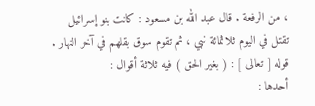، من الرفعة . قال عبد الله بن مسعود : كانت بنو إسرائيل
تقتل في اليوم ثلاثمائة نبي ، ثم تقوم سوق بقلهم في آخر النهار .
قوله [ تعالى ] : ( بغير الحق ) فيه ثلاثة أقوال :
أحدها :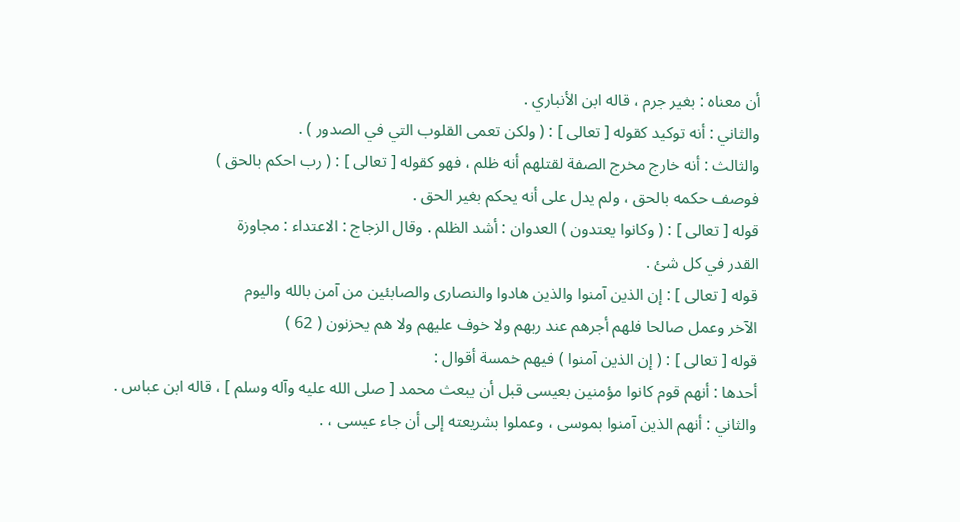أن معناه : بغير جرم ، قاله ابن الأنباري .
والثاني : أنه توكيد كقوله [ تعالى ] : ( ولكن تعمى القلوب التي في الصدور ) .
والثالث : أنه خارج مخرج الصفة لقتلهم أنه ظلم ، فهو كقوله [ تعالى ] : ( رب احكم بالحق )
فوصف حكمه بالحق ، ولم يدل على أنه يحكم بغير الحق .
قوله [ تعالى ] : ( وكانوا يعتدون ) العدوان : أشد الظلم . وقال الزجاج : الاعتداء : مجاوزة
القدر في كل شئ .
قوله [ تعالى ] : إن الذين آمنوا والذين هادوا والنصارى والصابئين من آمن بالله واليوم
الآخر وعمل صالحا فلهم أجرهم عند ربهم ولا خوف عليهم ولا هم يحزنون ( 62 )
قوله [ تعالى ] : ( إن الذين آمنوا ) فيهم خمسة أقوال :
أحدها : أنهم قوم كانوا مؤمنين بعيسى قبل أن يبعث محمد [ صلى الله عليه وآله وسلم ] ، قاله ابن عباس .
والثاني : أنهم الذين آمنوا بموسى ، وعملوا بشريعته إلى أن جاء عيسى ، .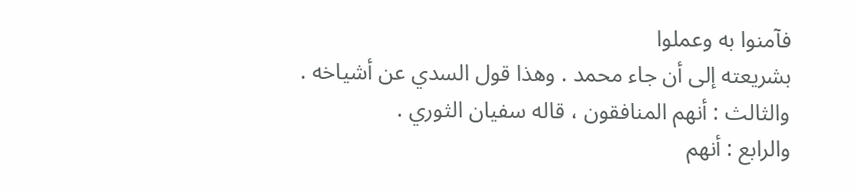فآمنوا به وعملوا
بشريعته إلى أن جاء محمد . وهذا قول السدي عن أشياخه .
والثالث : أنهم المنافقون ، قاله سفيان الثوري .
والرابع : أنهم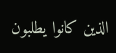الذين كانوا يطلبون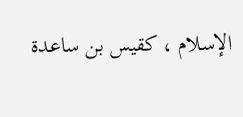الإسلام ، كقيس بن ساعدة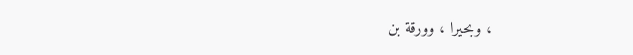، وبحيرا ، وورقة بن